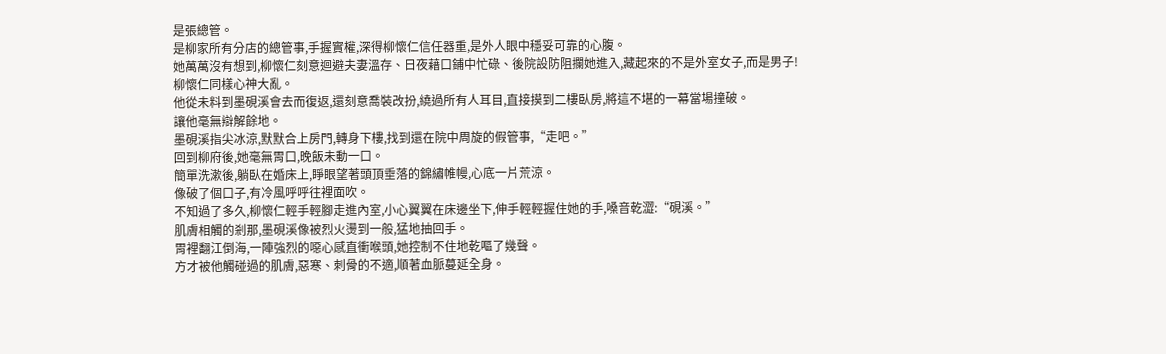是張總管。
是柳家所有分店的總管事,手握實權,深得柳懷仁信任器重,是外人眼中穩妥可靠的心腹。
她萬萬沒有想到,柳懷仁刻意迴避夫妻溫存、日夜藉口鋪中忙碌、後院設防阻攔她進入,藏起來的不是外室女子,而是男子!
柳懷仁同樣心神大亂。
他從未料到墨硯溪會去而復返,還刻意喬裝改扮,繞過所有人耳目,直接摸到二樓臥房,將這不堪的一幕當場撞破。
讓他毫無辯解餘地。
墨硯溪指尖冰涼,默默合上房門,轉身下樓,找到還在院中周旋的假管事,“走吧。”
回到柳府後,她毫無胃口,晚飯未動一口。
簡單洗漱後,躺臥在婚床上,睜眼望著頭頂垂落的錦繡帷幔,心底一片荒涼。
像破了個口子,有冷風呼呼往裡面吹。
不知過了多久,柳懷仁輕手輕腳走進內室,小心翼翼在床邊坐下,伸手輕輕握住她的手,嗓音乾澀:“硯溪。”
肌膚相觸的剎那,墨硯溪像被烈火燙到一般,猛地抽回手。
胃裡翻江倒海,一陣強烈的噁心感直衝喉頭,她控制不住地乾嘔了幾聲。
方才被他觸碰過的肌膚,惡寒、刺骨的不適,順著血脈蔓延全身。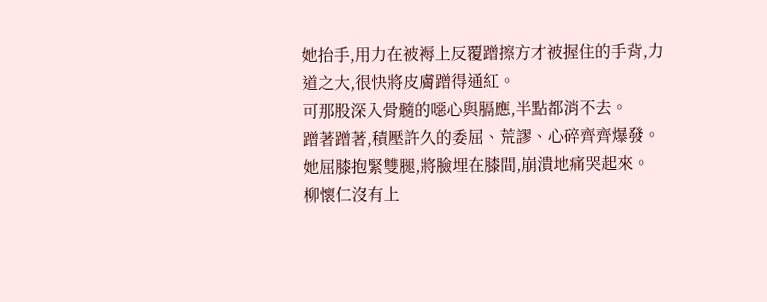她抬手,用力在被褥上反覆蹭擦方才被握住的手背,力道之大,很快將皮膚蹭得通紅。
可那股深入骨髓的噁心與膈應,半點都消不去。
蹭著蹭著,積壓許久的委屈、荒謬、心碎齊齊爆發。
她屈膝抱緊雙腿,將臉埋在膝間,崩潰地痛哭起來。
柳懷仁沒有上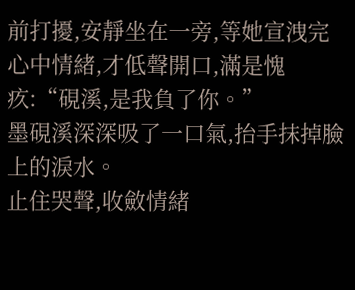前打擾,安靜坐在一旁,等她宣洩完心中情緒,才低聲開口,滿是愧疚:“硯溪,是我負了你。”
墨硯溪深深吸了一口氣,抬手抹掉臉上的淚水。
止住哭聲,收斂情緒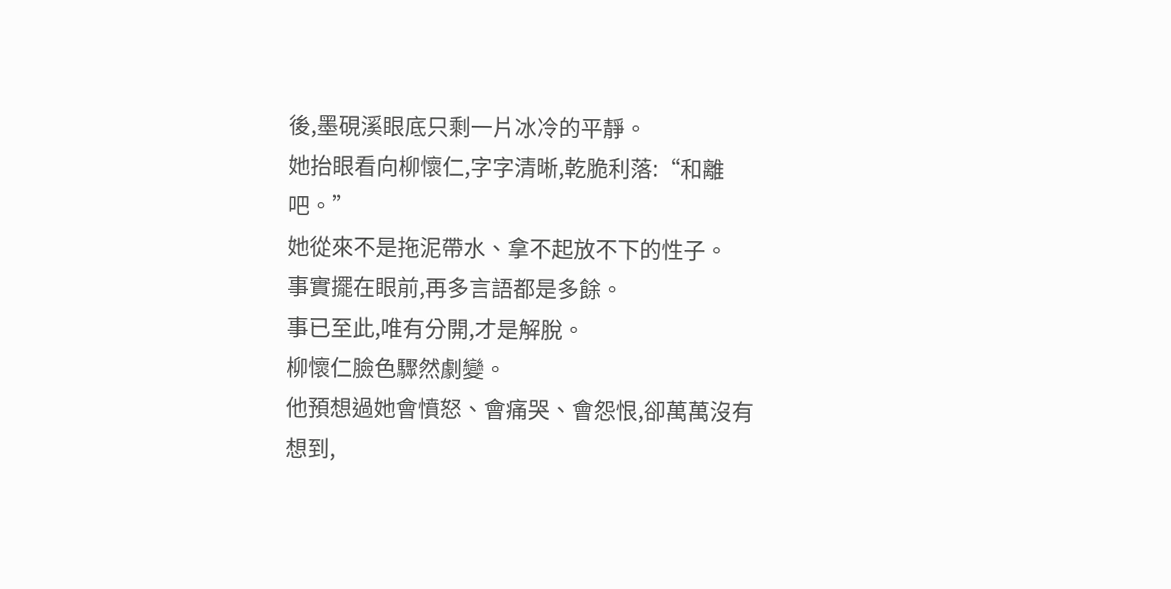後,墨硯溪眼底只剩一片冰冷的平靜。
她抬眼看向柳懷仁,字字清晰,乾脆利落:“和離吧。”
她從來不是拖泥帶水、拿不起放不下的性子。
事實擺在眼前,再多言語都是多餘。
事已至此,唯有分開,才是解脫。
柳懷仁臉色驟然劇變。
他預想過她會憤怒、會痛哭、會怨恨,卻萬萬沒有想到,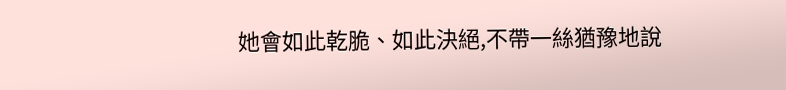她會如此乾脆、如此決絕,不帶一絲猶豫地說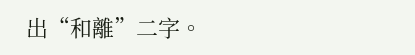出“和離”二字。